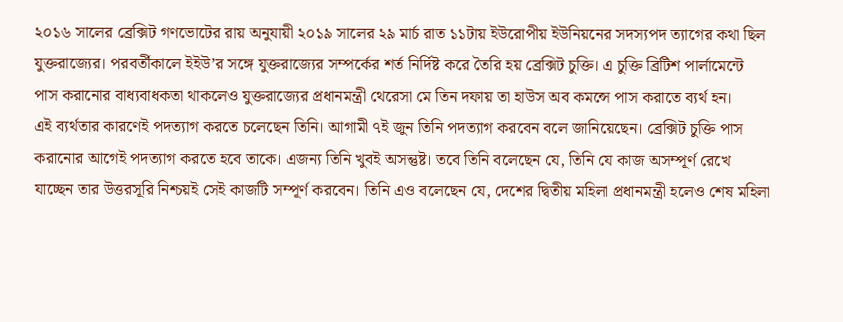২০১৬ সালের ব্রেক্সিট গণভোটের রায় অনুযায়ী ২০১৯ সালের ২৯ মার্চ রাত ১১টায় ইউরোপীয় ইউনিয়নের সদস্যপদ ত্যাগের কথা ছিল যুক্তরাজ্যের। পরবর্তীকালে ইইউ’র সঙ্গে যুক্তরাজ্যের সম্পর্কের শর্ত নির্দিষ্ট করে তৈরি হয় ব্রেক্সিট চুক্তি। এ চুক্তি ব্রিটিশ পার্লামেন্টে পাস করানোর বাধ্যবাধকতা থাকলেও যুক্তরাজ্যের প্রধানমন্ত্রী থেরেসা মে তিন দফায় তা হাউস অব কমন্সে পাস করাতে ব্যর্থ হন।
এই ব্যর্থতার কারণেই পদত্যাগ করতে চলেছেন তিনি। আগামী ৭ই জুন তিনি পদত্যাগ করবেন বলে জানিয়েছেন। ব্রেক্সিট চুক্তি পাস করানোর আগেই পদত্যাগ করতে হবে তাকে। এজন্য তিনি খুবই অসন্তুষ্ট। তবে তিনি বলেছেন যে, তিনি যে কাজ অসম্পূর্ণ রেখে যাচ্ছেন তার উত্তরসূরি নিশ্চয়ই সেই কাজটি সম্পূর্ণ করবেন। তিনি এও বলেছেন যে, দেশের দ্বিতীয় মহিলা প্রধানমন্ত্রী হলেও শেষ মহিলা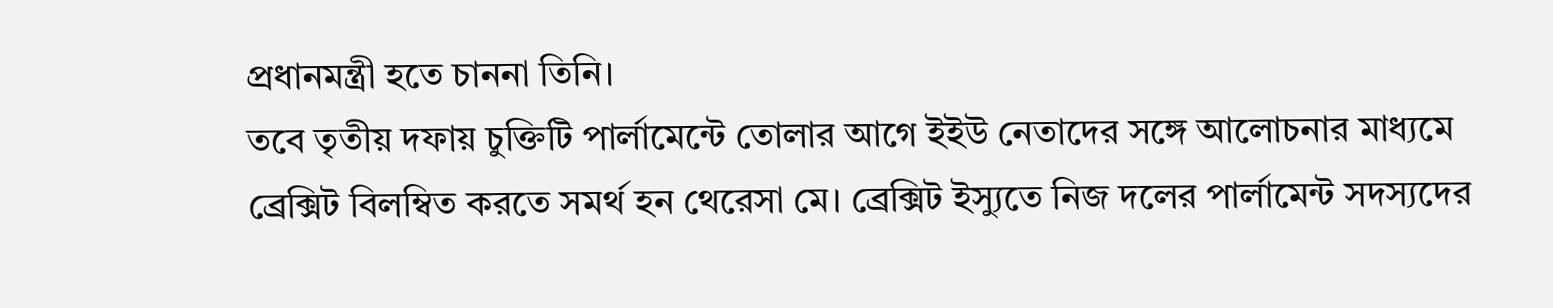প্রধানমন্ত্রী হতে চাননা তিনি।
তবে তৃতীয় দফায় চুক্তিটি পার্লামেন্টে তোলার আগে ইইউ নেতাদের সঙ্গে আলোচনার মাধ্যমে ব্রেক্সিট বিলম্বিত করতে সমর্থ হন থেরেসা মে। ব্রেক্সিট ইস্যুতে নিজ দলের পার্লামেন্ট সদস্যদের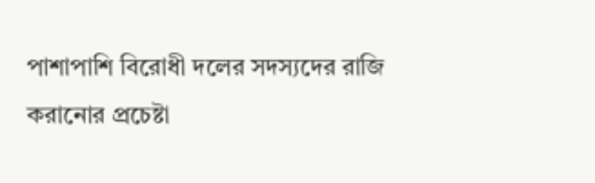পাশাপাশি বিরোধী দলের সদস্যদের রাজি করানোর প্রচেষ্টা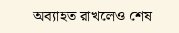অব্যাহত রাখলেও শেষ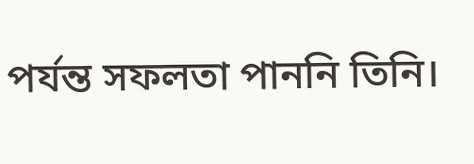পর্যন্ত সফলতা পাননি তিনি।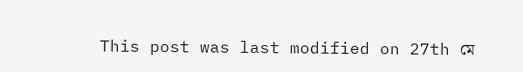This post was last modified on 27th মে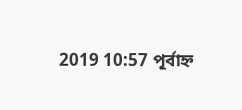2019 10:57 পূর্বাহ্ন